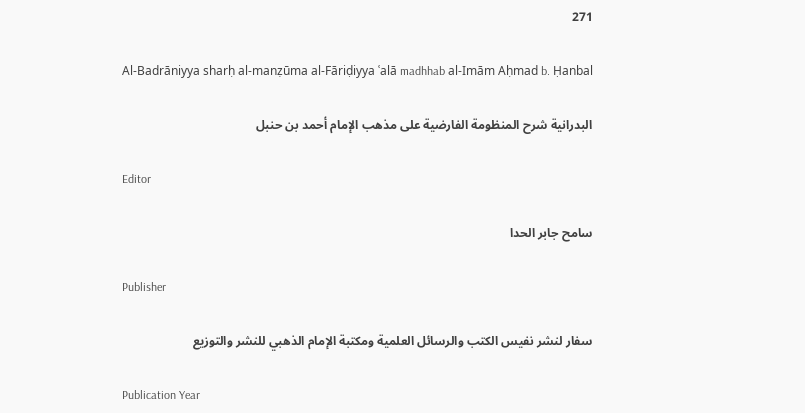271

Al-Badrāniyya sharḥ al-manẓūma al-Fāriḍiyya ʿalā madhhab al-Imām Aḥmad b. Ḥanbal

البدرانية شرح المنظومة الفارضية على مذهب الإمام أحمد بن حنبل

Editor

سامح جابر الحدا

Publisher

سفار لنشر نفيس الكتب والرسائل العلمية ومكتبة الإمام الذهبي للنشر والتوزيع

Publication Year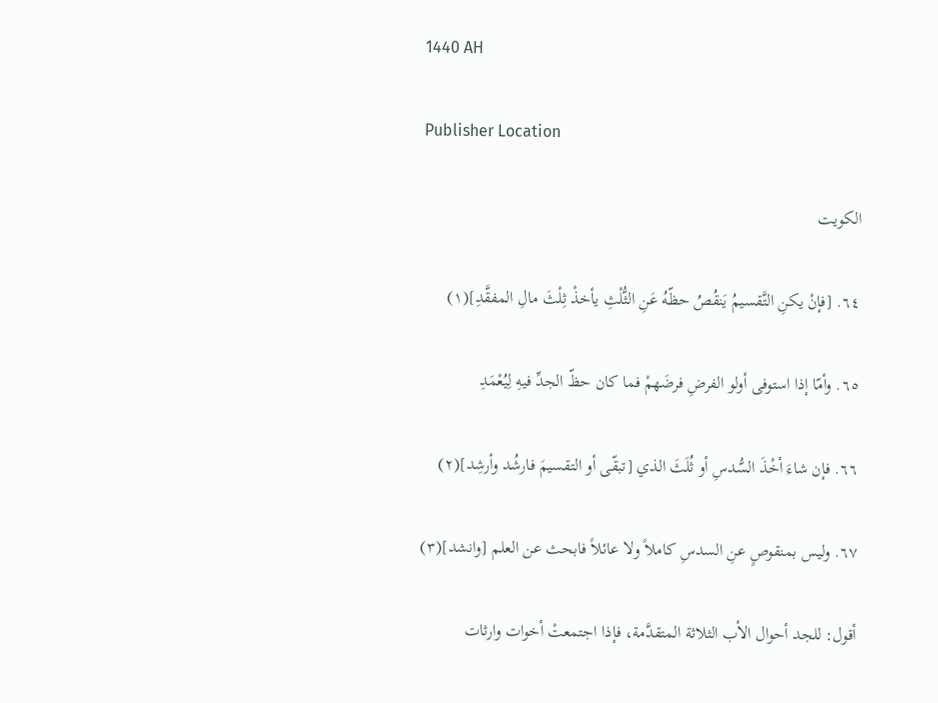1440 AH

Publisher Location

الكويت

٦٤. [فإنْ يكنِ التَّقسيمُ يَنقُصُ حظّهُ عَنِ الثُّلْثِ يأخذْ ثِلْثَ مالِ المفقَّدِ](١)

٦٥. وأمّا إذا استوفى أولو الفرضِ فرضَهمْ فما كان حظّ الجدِّ فيهِ لِيُعْمَدِ

٦٦. فإن شاءَ أخْذَ السُّدسِ أو ثُلَثَ الذي [تبقّى أو التقسيمَ فارشُد وأرشِد](٢)

٦٧. وليس بمنقوصٍ عنِ السدسِ كاملاً ولا عائلاً فابحث عن العلم [وانشد](٣)

أقول: للجد أحوال الأب الثلاثة المتقدَّمة، فإذا اجتمعتْ أخوات وارثات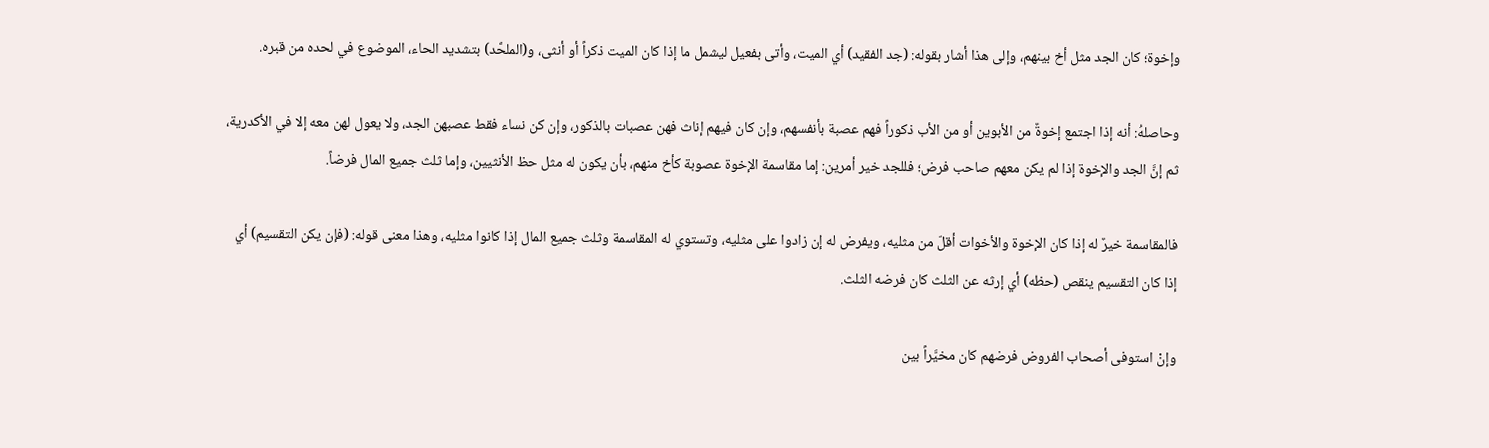وإخوة؛ كان الجد مثل أخ بينهم، وإلى هذا أشار بقوله: (جد الفقيد) أي الميت، وأتى بفعيل ليشمل ما إذا كان الميت ذكراً أو أنثى، و(الملحَّد) بتشديد الحاء، الموضوع في لحده من قبره.

وحاصلهُ: أنه إذا اجتمع إخوةٌ من الأبوين أو من الأب ذكوراً فهم عصبة بأنفسهم، وإن كان فيهم إناث فهن عصبات بالذكور، وإن كن نساء فقط عصبهن الجد، ولا يعول لهن معه إلا في الأكدرية، ثم إنَّ الجد والإخوة إذا لم يكن معهم صاحب فرض؛ فللجد خير أمرين: إما مقاسمة الإخوة عصوبة كأخ منهم، بأن يكون له مثل حظ الأنثيين، وإما ثلث جميع المال فرضاً.

فالمقاسمة خيرٌ له إذا كان الإخوة والأخوات أقلّ من مثليه، ویفرض له إن زادوا على مثليه، وتستوي له المقاسمة وثلث جميع المال إذا كانوا مثليه، وهذا معنى قوله: (فإن يكن التقسيم) أي إذا كان التقسيم ينقص (حظه) أي إرثه عن الثلث کان فرضه الثلث.

وإنْ استوفى أصحاب الفروض فرضهم كان مخيَّراً بين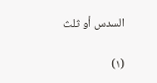السدس أو ثلث

(١)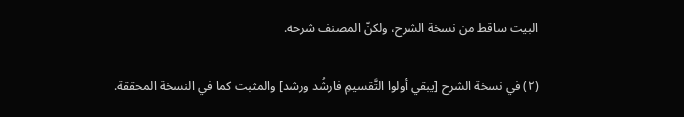البيت ساقط من نسخة الشرح، ولكنّ المصنف شرحه.

(٢) في نسخة الشرح [يبقي أولوا التَّقسيمِ فارشُد ورشد] والمثبت كما في النسخة المحققة.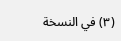(٣) في النسخة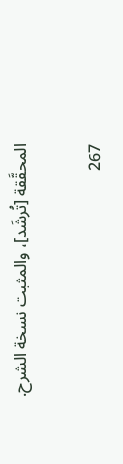المحقَّقة [تُرشَد]، والمثبت نسخة الشرح.

267